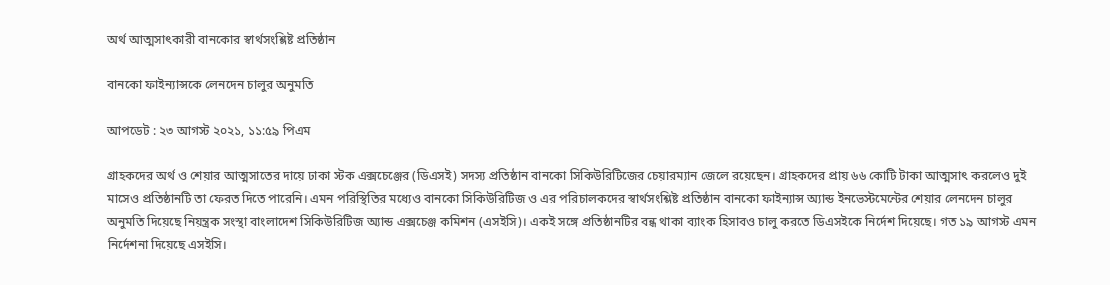অর্থ আত্মসাৎকারী বানকোর স্বার্থসংশ্লিষ্ট প্রতিষ্ঠান

বানকো ফাইন্যান্সকে লেনদেন চালুর অনুমতি

আপডেট : ২৩ আগস্ট ২০২১, ১১:৫৯ পিএম

গ্রাহকদের অর্থ ও শেয়ার আত্মসাতের দায়ে ঢাকা স্টক এক্সচেঞ্জের (ডিএসই) সদস্য প্রতিষ্ঠান বানকো সিকিউরিটিজের চেয়ারম্যান জেলে রয়েছেন। গ্রাহকদের প্রায় ৬৬ কোটি টাকা আত্মসাৎ করলেও দুই মাসেও প্রতিষ্ঠানটি তা ফেরত দিতে পারেনি। এমন পরিস্থিতির মধ্যেও বানকো সিকিউরিটিজ ও এর পরিচালকদের স্বার্থসংশ্লিষ্ট প্রতিষ্ঠান বানকো ফাইন্যান্স অ্যান্ড ইনভেস্টমেন্টের শেয়ার লেনদেন চালুর অনুমতি দিয়েছে নিয়ন্ত্রক সংস্থা বাংলাদেশ সিকিউরিটিজ অ্যান্ড এক্সচেঞ্জ কমিশন (এসইসি)। একই সঙ্গে প্রতিষ্ঠানটির বন্ধ থাকা ব্যাংক হিসাবও চালু করতে ডিএসইকে নির্দেশ দিয়েছে। গত ১৯ আগস্ট এমন নির্দেশনা দিয়েছে এসইসি।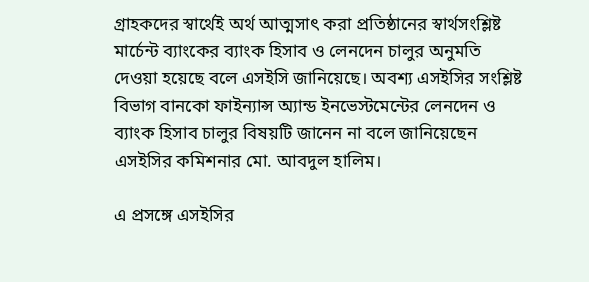গ্রাহকদের স্বার্থেই অর্থ আত্মসাৎ করা প্রতিষ্ঠানের স্বার্থসংশ্লিষ্ট মার্চেন্ট ব্যাংকের ব্যাংক হিসাব ও লেনদেন চালুর অনুমতি দেওয়া হয়েছে বলে এসইসি জানিয়েছে। অবশ্য এসইসির সংশ্লিষ্ট বিভাগ বানকো ফাইন্যান্স অ্যান্ড ইনভেস্টমেন্টের লেনদেন ও ব্যাংক হিসাব চালুর বিষয়টি জানেন না বলে জানিয়েছেন এসইসির কমিশনার মো. আবদুল হালিম।

এ প্রসঙ্গে এসইসির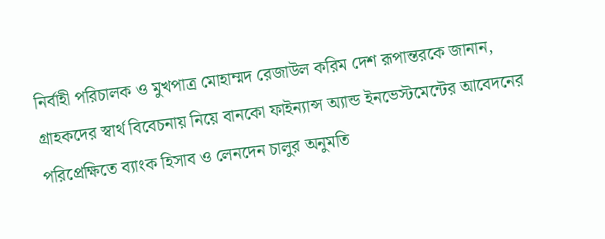নির্বাহী পরিচালক ও মুখপাত্র মোহাম্মদ রেজাউল করিম দেশ রূপান্তরকে জানান, গ্রাহকদের স্বার্থ বিবেচনায় নিয়ে বানকো ফাইন্যান্স অ্যান্ড ইনভেস্টমেন্টের আবেদনের পরিপ্রেক্ষিতে ব্যাংক হিসাব ও লেনদেন চালুর অনুমতি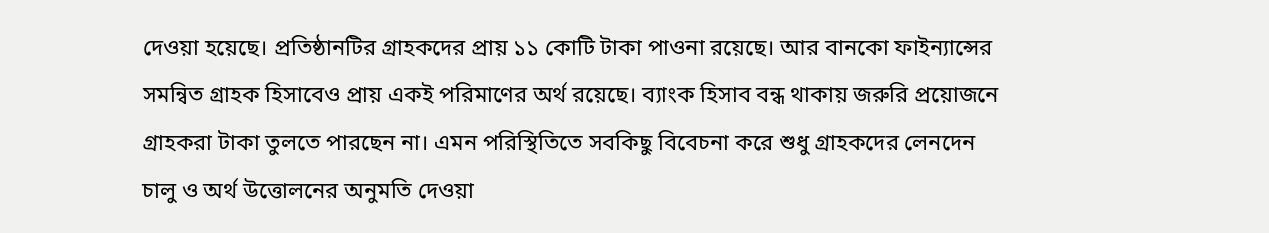দেওয়া হয়েছে। প্রতিষ্ঠানটির গ্রাহকদের প্রায় ১১ কোটি টাকা পাওনা রয়েছে। আর বানকো ফাইন্যান্সের সমন্বিত গ্রাহক হিসাবেও প্রায় একই পরিমাণের অর্থ রয়েছে। ব্যাংক হিসাব বন্ধ থাকায় জরুরি প্রয়োজনে গ্রাহকরা টাকা তুলতে পারছেন না। এমন পরিস্থিতিতে সবকিছু বিবেচনা করে শুধু গ্রাহকদের লেনদেন চালু ও অর্থ উত্তোলনের অনুমতি দেওয়া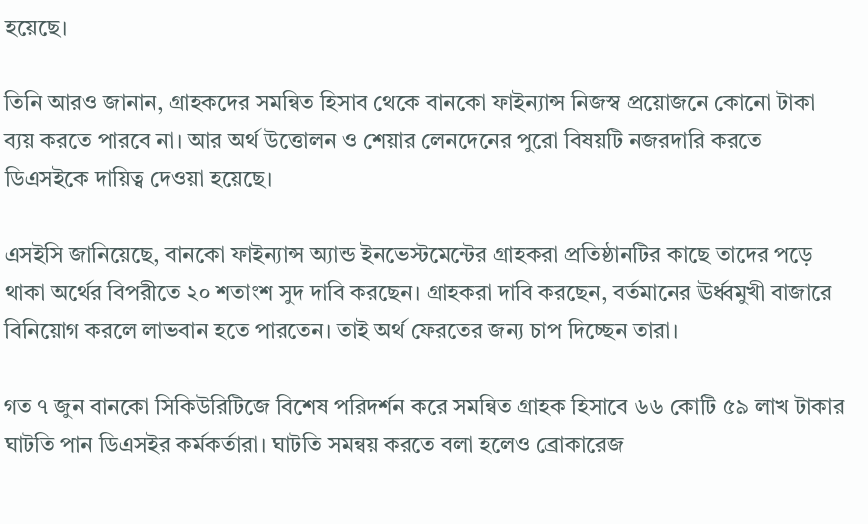হয়েছে।

তিনি আরও জানান, গ্রাহকদের সমন্বিত হিসাব থেকে বানকো ফাইন্যান্স নিজস্ব প্রয়োজনে কোনো টাকা ব্যয় করতে পারবে না। আর অর্থ উত্তোলন ও শেয়ার লেনদেনের পুরো বিষয়টি নজরদারি করতে ডিএসইকে দায়িত্ব দেওয়া হয়েছে।

এসইসি জানিয়েছে, বানকো ফাইন্যান্স অ্যান্ড ইনভেস্টমেন্টের গ্রাহকরা প্রতিষ্ঠানটির কাছে তাদের পড়ে থাকা অর্থের বিপরীতে ২০ শতাংশ সুদ দাবি করছেন। গ্রাহকরা দাবি করছেন, বর্তমানের ঊর্ধ্বমুখী বাজারে বিনিয়োগ করলে লাভবান হতে পারতেন। তাই অর্থ ফেরতের জন্য চাপ দিচ্ছেন তারা।

গত ৭ জুন বানকো সিকিউরিটিজে বিশেষ পরিদর্শন করে সমন্বিত গ্রাহক হিসাবে ৬৬ কোটি ৫৯ লাখ টাকার ঘাটতি পান ডিএসইর কর্মকর্তারা। ঘাটতি সমন্বয় করতে বলা হলেও ব্রোকারেজ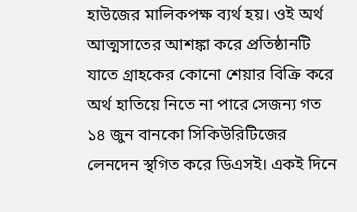হাউজের মালিকপক্ষ ব্যর্থ হয়। ওই অর্থ আত্মসাতের আশঙ্কা করে প্রতিষ্ঠানটি যাতে গ্রাহকের কোনো শেয়ার বিক্রি করে অর্থ হাতিয়ে নিতে না পারে সেজন্য গত ১৪ জুন বানকো সিকিউরিটিজের লেনদেন স্থগিত করে ডিএসই। একই দিনে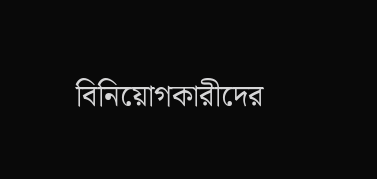বিনিয়োগকারীদের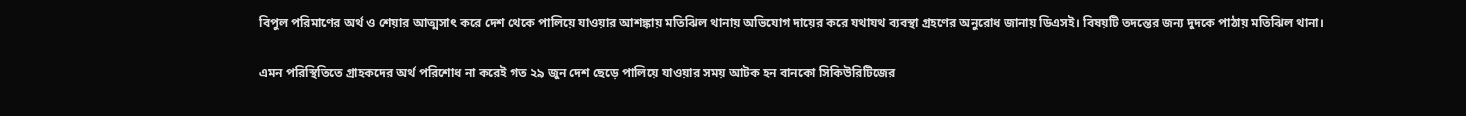বিপুল পরিমাণের অর্থ ও শেয়ার আত্মসাৎ করে দেশ থেকে পালিয়ে যাওয়ার আশঙ্কায় মতিঝিল থানায় অভিযোগ দায়ের করে যথাযথ ব্যবস্থা গ্রহণের অনুরোধ জানায় ডিএসই। বিষয়টি তদন্তের জন্য দুদকে পাঠায় মতিঝিল থানা।

এমন পরিস্থিতিতে গ্রাহকদের অর্থ পরিশোধ না করেই গত ২৯ জুন দেশ ছেড়ে পালিয়ে যাওয়ার সময় আটক হন বানকো সিকিউরিটিজের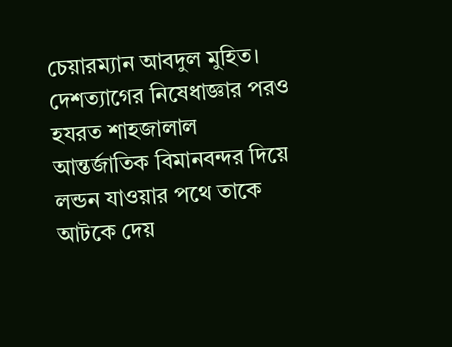চেয়ারম্যান আবদুল মুহিত। দেশত্যাগের নিষেধাজ্ঞার পরও হযরত শাহজালাল আন্তর্জাতিক বিমানবন্দর দিয়ে লন্ডন যাওয়ার পথে তাকে আটকে দেয়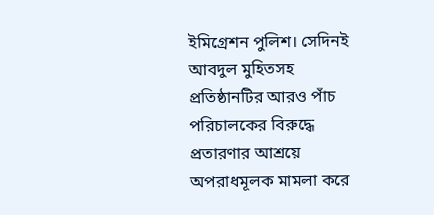ইমিগ্রেশন পুলিশ। সেদিনই আবদুল মুহিতসহ প্রতিষ্ঠানটির আরও পাঁচ পরিচালকের বিরুদ্ধে প্রতারণার আশ্রয়ে অপরাধমূলক মামলা করে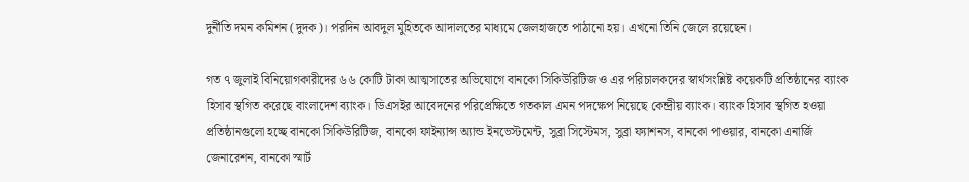দুর্নীতি দমন কমিশন (দুদক)। পরদিন আবদুল মুহিতকে আদালতের মাধ্যমে জেলহাজতে পাঠানো হয়। এখনো তিনি জেলে রয়েছেন।

গত ৭ জুলাই বিনিয়োগকারীদের ৬৬ কোটি টাকা আত্মসাতের অভিযোগে বানকো সিকিউরিটিজ ও এর পরিচালকদের স্বার্থসংশ্লিষ্ট কয়েকটি প্রতিষ্ঠানের ব্যাংক হিসাব স্থগিত করেছে বাংলাদেশ ব্যাংক। ডিএসইর আবেদনের পরিপ্রেক্ষিতে গতকাল এমন পদক্ষেপ নিয়েছে কেন্দ্রীয় ব্যাংক। ব্যাংক হিসাব স্থগিত হওয়া প্রতিষ্ঠানগুলো হচ্ছে বানকো সিকিউরিটিজ, বানকো ফাইন্যান্স অ্যান্ড ইনভেস্টমেন্ট, সুব্রা সিস্টেমস, সুব্রা ফ্যাশনস, বানকো পাওয়ার, বানকো এনার্জি জেনারেশন, বানকো স্মার্ট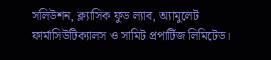সলিউশন, ক্ল্যাসিক ফুড ল্যাব, অ্যামুলেট ফার্মাসিউটিক্যালস ও সামিট প্রপার্টিজ লিমিটেড।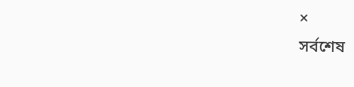×
সর্বশেষ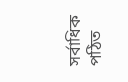সর্বাধিক পঠিত